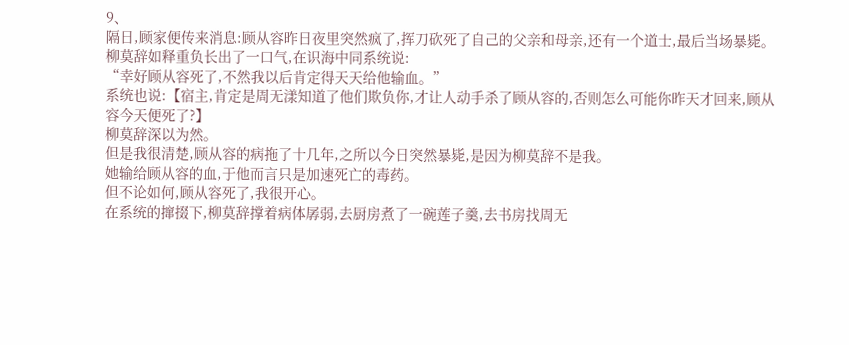9、
隔日,顾家便传来消息:顾从容昨日夜里突然疯了,挥刀砍死了自己的父亲和母亲,还有一个道士,最后当场暴毙。
柳莫辞如释重负长出了一口气,在识海中同系统说:
“幸好顾从容死了,不然我以后肯定得天天给他输血。”
系统也说:【宿主,肯定是周无漾知道了他们欺负你,才让人动手杀了顾从容的,否则怎么可能你昨天才回来,顾从容今天便死了?】
柳莫辞深以为然。
但是我很清楚,顾从容的病拖了十几年,之所以今日突然暴毙,是因为柳莫辞不是我。
她输给顾从容的血,于他而言只是加速死亡的毒药。
但不论如何,顾从容死了,我很开心。
在系统的撺掇下,柳莫辞撑着病体孱弱,去厨房煮了一碗莲子羹,去书房找周无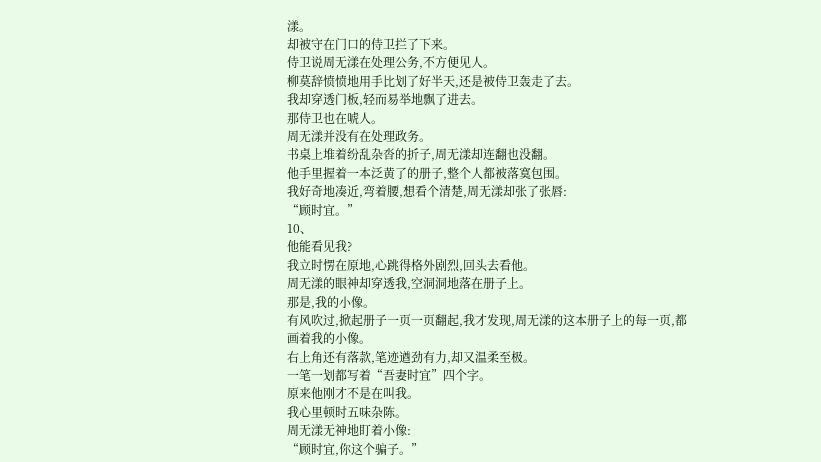漾。
却被守在门口的侍卫拦了下来。
侍卫说周无漾在处理公务,不方便见人。
柳莫辞愤愤地用手比划了好半天,还是被侍卫轰走了去。
我却穿透门板,轻而易举地飘了进去。
那侍卫也在唬人。
周无漾并没有在处理政务。
书桌上堆着纷乱杂沓的折子,周无漾却连翻也没翻。
他手里握着一本泛黄了的册子,整个人都被落寞包围。
我好奇地凑近,弯着腰,想看个清楚,周无漾却张了张唇:
“顾时宜。”
10、
他能看见我?
我立时愣在原地,心跳得格外剧烈,回头去看他。
周无漾的眼神却穿透我,空洞洞地落在册子上。
那是,我的小像。
有风吹过,掀起册子一页一页翻起,我才发现,周无漾的这本册子上的每一页,都画着我的小像。
右上角还有落款,笔迹遒劲有力,却又温柔至极。
一笔一划都写着“吾妻时宜”四个字。
原来他刚才不是在叫我。
我心里顿时五味杂陈。
周无漾无神地盯着小像:
“顾时宜,你这个骗子。”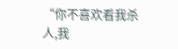“你不喜欢看我杀人,我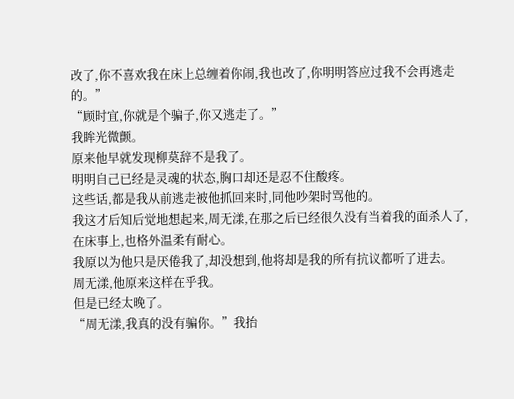改了,你不喜欢我在床上总缠着你闹,我也改了,你明明答应过我不会再逃走的。”
“顾时宜,你就是个骗子,你又逃走了。”
我眸光微颤。
原来他早就发现柳莫辞不是我了。
明明自己已经是灵魂的状态,胸口却还是忍不住酸疼。
这些话,都是我从前逃走被他抓回来时,同他吵架时骂他的。
我这才后知后觉地想起来,周无漾,在那之后已经很久没有当着我的面杀人了,在床事上,也格外温柔有耐心。
我原以为他只是厌倦我了,却没想到,他将却是我的所有抗议都听了进去。
周无漾,他原来这样在乎我。
但是已经太晚了。
“周无漾,我真的没有骗你。”我抬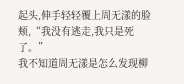起头,伸手轻轻覆上周无漾的脸颊,“我没有逃走,我只是死了。”
我不知道周无漾是怎么发现柳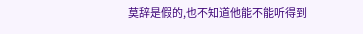莫辞是假的,也不知道他能不能听得到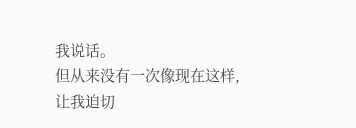我说话。
但从来没有一次像现在这样,让我迫切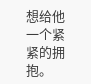想给他一个紧紧的拥抱。